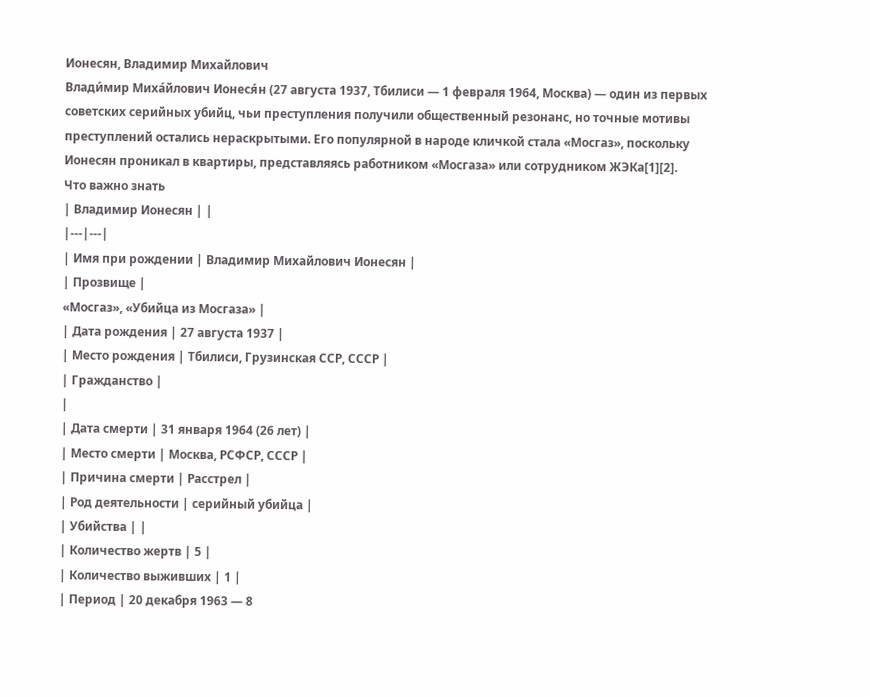Ионесян, Владимир Михайлович
Влади́мир Миха́йлович Ионеся́н (27 августа 1937, Тбилиси — 1 февраля 1964, Москва) — один из первых советских серийных убийц, чьи преступления получили общественный резонанс, но точные мотивы преступлений остались нераскрытыми. Его популярной в народе кличкой стала «Мосгаз», поскольку Ионесян проникал в квартиры, представляясь работником «Мосгаза» или сотрудником ЖЭКа[1][2].
Что важно знать
| Владимир Ионесян | |
|---|---|
| Имя при рождении | Владимир Михайлович Ионесян |
| Прозвище |
«Мосгаз», «Убийца из Мосгаза» |
| Дата рождения | 27 августа 1937 |
| Место рождения | Тбилиси, Грузинская ССР, СССР |
| Гражданство |
|
| Дата смерти | 31 января 1964 (26 лет) |
| Место смерти | Москва, РСФСР, СССР |
| Причина смерти | Расстрел |
| Род деятельности | серийный убийца |
| Убийства | |
| Количество жертв | 5 |
| Количество выживших | 1 |
| Период | 20 декабря 1963 — 8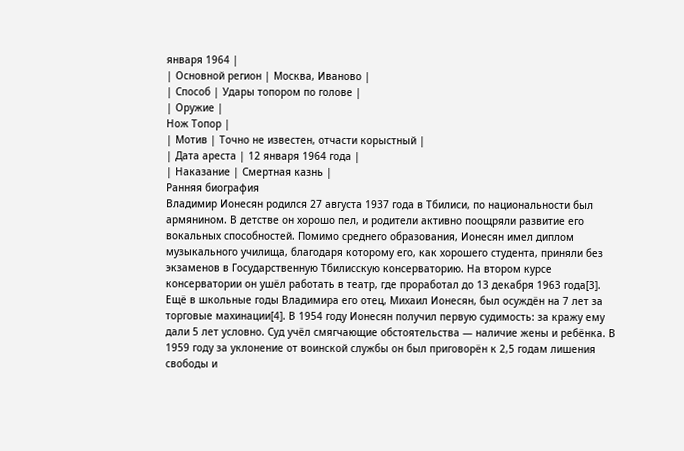января 1964 |
| Основной регион | Москва, Иваново |
| Способ | Удары топором по голове |
| Оружие |
Нож Топор |
| Мотив | Точно не известен, отчасти корыстный |
| Дата ареста | 12 января 1964 года |
| Наказание | Смертная казнь |
Ранняя биография
Владимир Ионесян родился 27 августа 1937 года в Тбилиси, по национальности был армянином. В детстве он хорошо пел, и родители активно поощряли развитие его вокальных способностей. Помимо среднего образования, Ионесян имел диплом музыкального училища, благодаря которому его, как хорошего студента, приняли без экзаменов в Государственную Тбилисскую консерваторию. На втором курсе консерватории он ушёл работать в театр, где проработал до 13 декабря 1963 года[3].
Ещё в школьные годы Владимира его отец, Михаил Ионесян, был осуждён на 7 лет за торговые махинации[4]. В 1954 году Ионесян получил первую судимость: за кражу ему дали 5 лет условно. Суд учёл смягчающие обстоятельства — наличие жены и ребёнка. В 1959 году за уклонение от воинской службы он был приговорён к 2,5 годам лишения свободы и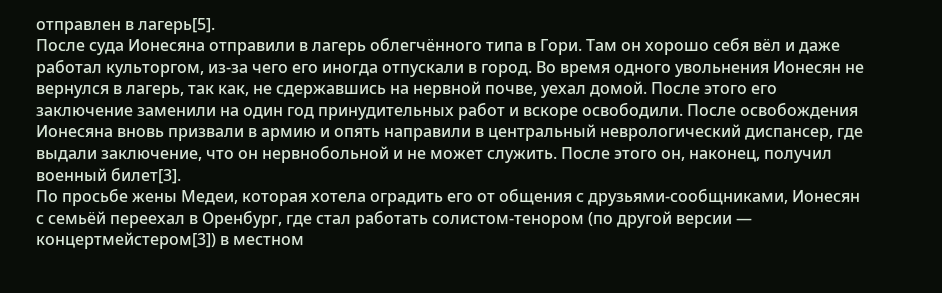отправлен в лагерь[5].
После суда Ионесяна отправили в лагерь облегчённого типа в Гори. Там он хорошо себя вёл и даже работал культоргом, из-за чего его иногда отпускали в город. Во время одного увольнения Ионесян не вернулся в лагерь, так как, не сдержавшись на нервной почве, уехал домой. После этого его заключение заменили на один год принудительных работ и вскоре освободили. После освобождения Ионесяна вновь призвали в армию и опять направили в центральный неврологический диспансер, где выдали заключение, что он нервнобольной и не может служить. После этого он, наконец, получил военный билет[3].
По просьбе жены Медеи, которая хотела оградить его от общения с друзьями-сообщниками, Ионесян с семьёй переехал в Оренбург, где стал работать солистом-тенором (по другой версии — концертмейстером[3]) в местном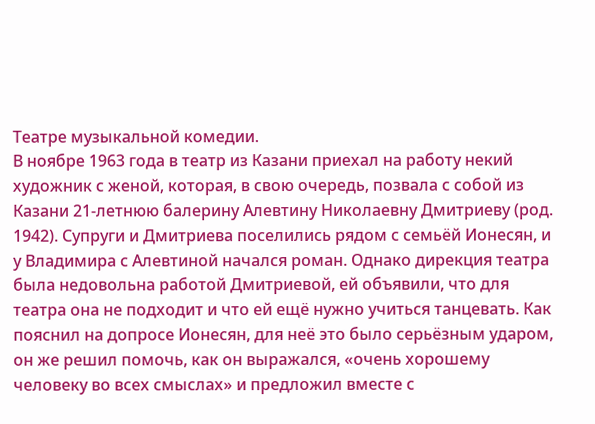Театре музыкальной комедии.
В ноябре 1963 года в театр из Казани приехал на работу некий художник с женой, которая, в свою очередь, позвала с собой из Казани 21-летнюю балерину Алевтину Николаевну Дмитриеву (род. 1942). Супруги и Дмитриева поселились рядом с семьёй Ионесян, и у Владимира с Алевтиной начался роман. Однако дирекция театра была недовольна работой Дмитриевой, ей объявили, что для театра она не подходит и что ей ещё нужно учиться танцевать. Как пояснил на допросе Ионесян, для неё это было серьёзным ударом, он же решил помочь, как он выражался, «очень хорошему человеку во всех смыслах» и предложил вместе с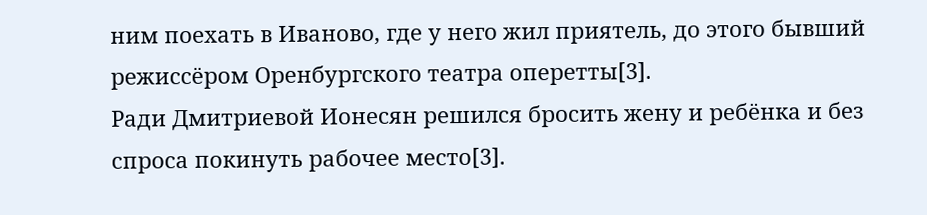ним поехать в Иваново, где у него жил приятель, до этого бывший режиссёром Оренбургского театра оперетты[3].
Ради Дмитриевой Ионесян решился бросить жену и ребёнка и без спроса покинуть рабочее место[3].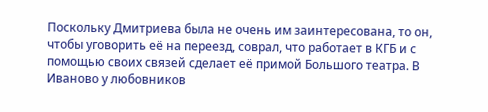Поскольку Дмитриева была не очень им заинтересована, то он, чтобы уговорить её на переезд, соврал, что работает в КГБ и с помощью своих связей сделает её примой Большого театра. В Иваново у любовников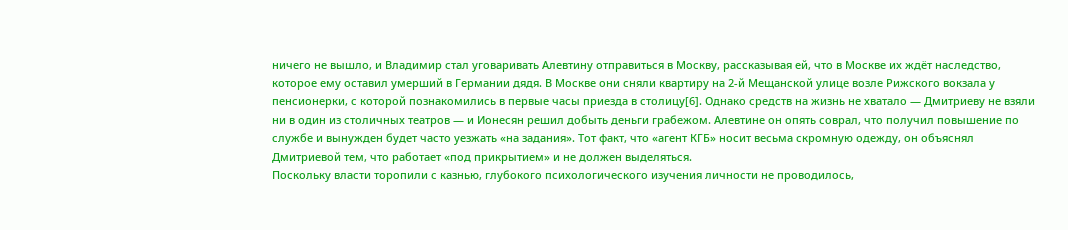ничего не вышло, и Владимир стал уговаривать Алевтину отправиться в Москву, рассказывая ей, что в Москве их ждёт наследство, которое ему оставил умерший в Германии дядя. В Москве они сняли квартиру на 2-й Мещанской улице возле Рижского вокзала у пенсионерки, с которой познакомились в первые часы приезда в столицу[6]. Однако средств на жизнь не хватало — Дмитриеву не взяли ни в один из столичных театров — и Ионесян решил добыть деньги грабежом. Алевтине он опять соврал, что получил повышение по службе и вынужден будет часто уезжать «на задания». Тот факт, что «агент КГБ» носит весьма скромную одежду, он объяснял Дмитриевой тем, что работает «под прикрытием» и не должен выделяться.
Поскольку власти торопили с казнью, глубокого психологического изучения личности не проводилось,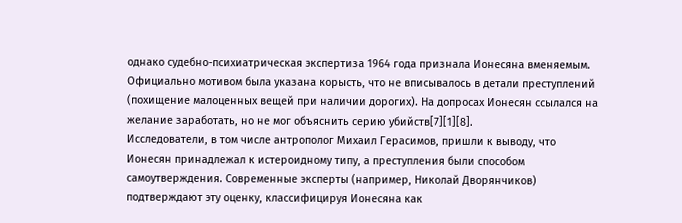однако судебно-психиатрическая экспертиза 1964 года признала Ионесяна вменяемым. Официально мотивом была указана корысть, что не вписывалось в детали преступлений (похищение малоценных вещей при наличии дорогих). На допросах Ионесян ссылался на желание заработать, но не мог объяснить серию убийств[7][1][8].
Исследователи, в том числе антрополог Михаил Герасимов, пришли к выводу, что Ионесян принадлежал к истероидному типу, а преступления были способом самоутверждения. Современные эксперты (например, Николай Дворянчиков) подтверждают эту оценку, классифицируя Ионесяна как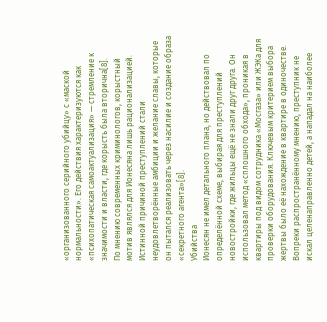«организованного серийного убийцу» с «маской нормальности». Его действия характеризуются как «психопатическая самоактуализация» — стремление к значимости и власти, где корысть была вторична[8].
По мнению современных криминологов, корыстный мотив являлся для Ионесяна лишь рационализацией. Истинной причиной преступлений стали неудовлетворённые амбиции и желание славы, которые он пытался реализовать через насилие и создание образа «секретного агента»[8].
Убийства
Ионесян не имел детального плана, но действовал по определённой схеме, выбирая для преступлений новостройки, где жильцы ещё не знали друг друга. Он использовал метод «сплошного обхода», проникая в квартиры под видом сотрудника «Мосгаза» или ЖЭКа для проверки оборудования. Ключевым критерием выбора жертвы было её нахождение в квартире в одиночестве. Вопреки распространённому мнению, преступник не искал целенаправленно детей, а нападал на наиболее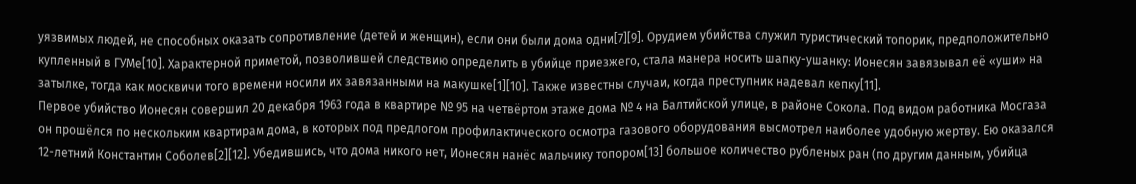уязвимых людей, не способных оказать сопротивление (детей и женщин), если они были дома одни[7][9]. Орудием убийства служил туристический топорик, предположительно купленный в ГУМе[10]. Характерной приметой, позволившей следствию определить в убийце приезжего, стала манера носить шапку-ушанку: Ионесян завязывал её «уши» на затылке, тогда как москвичи того времени носили их завязанными на макушке[1][10]. Также известны случаи, когда преступник надевал кепку[11].
Первое убийство Ионесян совершил 20 декабря 1963 года в квартире № 95 на четвёртом этаже дома № 4 на Балтийской улице, в районе Сокола. Под видом работника Мосгаза он прошёлся по нескольким квартирам дома, в которых под предлогом профилактического осмотра газового оборудования высмотрел наиболее удобную жертву. Ею оказался 12-летний Константин Соболев[2][12]. Убедившись, что дома никого нет, Ионесян нанёс мальчику топором[13] большое количество рубленых ран (по другим данным, убийца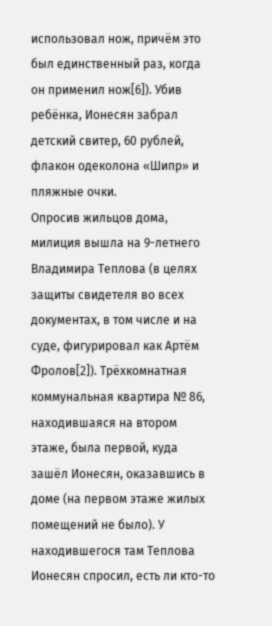использовал нож, причём это был единственный раз, когда он применил нож[6]). Убив ребёнка, Ионесян забрал детский свитер, 60 рублей, флакон одеколона «Шипр» и пляжные очки.
Опросив жильцов дома, милиция вышла на 9-летнего Владимира Теплова (в целях защиты свидетеля во всех документах, в том числе и на суде, фигурировал как Артём Фролов[2]). Трёхкомнатная коммунальная квартира № 86, находившаяся на втором этаже, была первой, куда зашёл Ионесян, оказавшись в доме (на первом этаже жилых помещений не было). У находившегося там Теплова Ионесян спросил, есть ли кто-то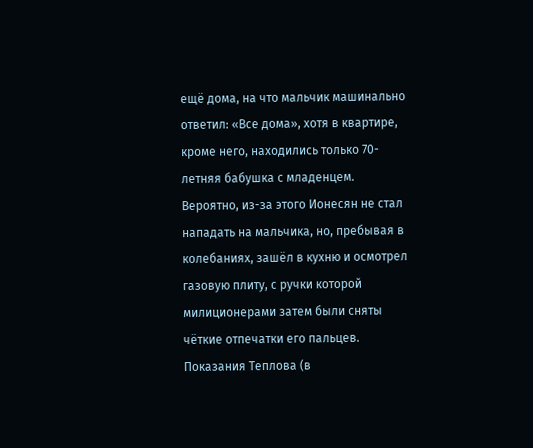ещё дома, на что мальчик машинально ответил: «Все дома», хотя в квартире, кроме него, находились только 70-летняя бабушка с младенцем. Вероятно, из-за этого Ионесян не стал нападать на мальчика, но, пребывая в колебаниях, зашёл в кухню и осмотрел газовую плиту, с ручки которой милиционерами затем были сняты чёткие отпечатки его пальцев. Показания Теплова (в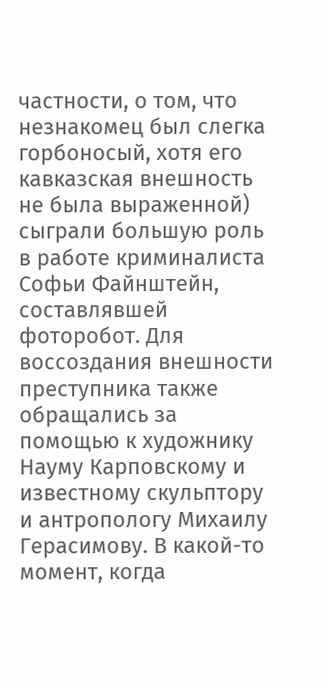частности, о том, что незнакомец был слегка горбоносый, хотя его кавказская внешность не была выраженной) сыграли большую роль в работе криминалиста Софьи Файнштейн, составлявшей фоторобот. Для воссоздания внешности преступника также обращались за помощью к художнику Науму Карповскому и известному скульптору и антропологу Михаилу Герасимову. В какой-то момент, когда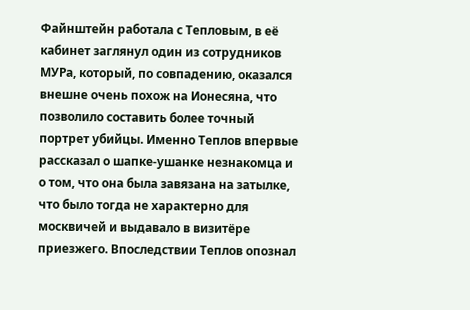Файнштейн работала с Тепловым, в её кабинет заглянул один из сотрудников МУРа, который, по совпадению, оказался внешне очень похож на Ионесяна, что позволило составить более точный портрет убийцы. Именно Теплов впервые рассказал о шапке-ушанке незнакомца и о том, что она была завязана на затылке, что было тогда не характерно для москвичей и выдавало в визитёре приезжего. Впоследствии Теплов опознал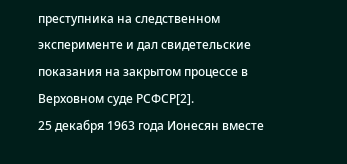преступника на следственном эксперименте и дал свидетельские показания на закрытом процессе в Верховном суде РСФСР[2].
25 декабря 1963 года Ионесян вместе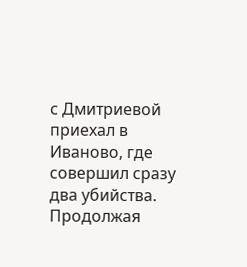с Дмитриевой приехал в Иваново, где совершил сразу два убийства. Продолжая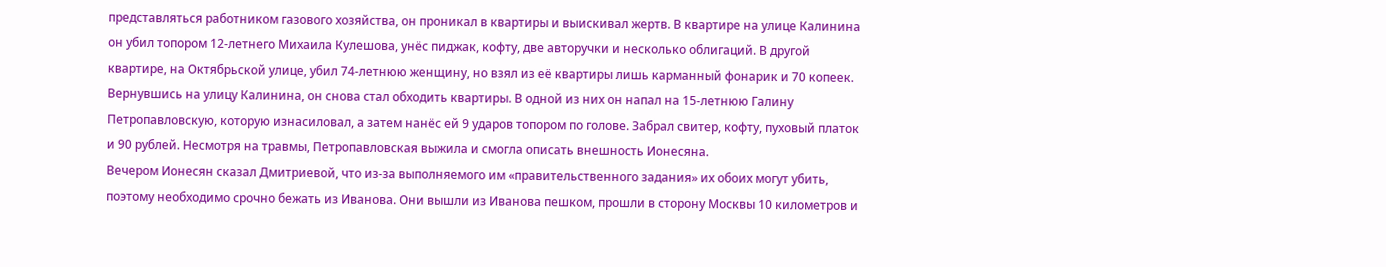представляться работником газового хозяйства, он проникал в квартиры и выискивал жертв. В квартире на улице Калинина он убил топором 12-летнего Михаила Кулешова, унёс пиджак, кофту, две авторучки и несколько облигаций. В другой квартире, на Октябрьской улице, убил 74-летнюю женщину, но взял из её квартиры лишь карманный фонарик и 70 копеек. Вернувшись на улицу Калинина, он снова стал обходить квартиры. В одной из них он напал на 15-летнюю Галину Петропавловскую, которую изнасиловал, а затем нанёс ей 9 ударов топором по голове. Забрал свитер, кофту, пуховый платок и 90 рублей. Несмотря на травмы, Петропавловская выжила и смогла описать внешность Ионесяна.
Вечером Ионесян сказал Дмитриевой, что из-за выполняемого им «правительственного задания» их обоих могут убить, поэтому необходимо срочно бежать из Иванова. Они вышли из Иванова пешком, прошли в сторону Москвы 10 километров и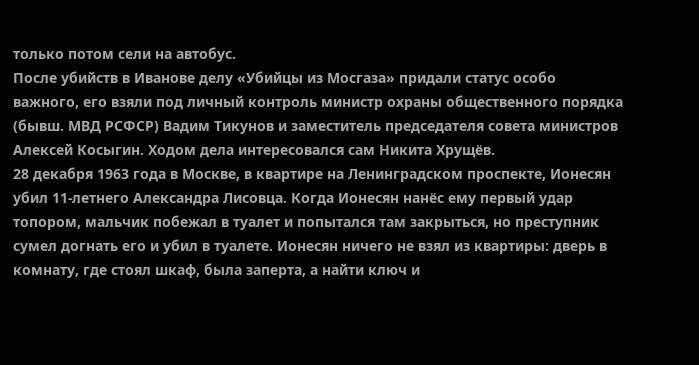только потом сели на автобус.
После убийств в Иванове делу «Убийцы из Мосгаза» придали статус особо важного, его взяли под личный контроль министр охраны общественного порядка (бывш. МВД РСФСР) Вадим Тикунов и заместитель председателя совета министров Алексей Косыгин. Ходом дела интересовался сам Никита Хрущёв.
28 декабря 1963 года в Москве, в квартире на Ленинградском проспекте, Ионесян убил 11-летнего Александра Лисовца. Когда Ионесян нанёс ему первый удар топором, мальчик побежал в туалет и попытался там закрыться, но преступник сумел догнать его и убил в туалете. Ионесян ничего не взял из квартиры: дверь в комнату, где стоял шкаф, была заперта, а найти ключ и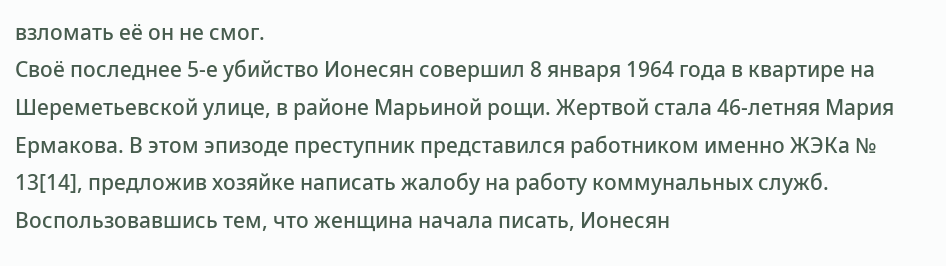взломать её он не смог.
Своё последнее 5-е убийство Ионесян совершил 8 января 1964 года в квартире на Шереметьевской улице, в районе Марьиной рощи. Жертвой стала 46-летняя Мария Ермакова. В этом эпизоде преступник представился работником именно ЖЭКа № 13[14], предложив хозяйке написать жалобу на работу коммунальных служб. Воспользовавшись тем, что женщина начала писать, Ионесян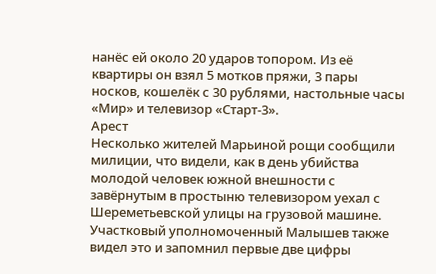нанёс ей около 20 ударов топором. Из её квартиры он взял 5 мотков пряжи, 3 пары носков, кошелёк с 30 рублями, настольные часы «Мир» и телевизор «Старт-3».
Арест
Несколько жителей Марьиной рощи сообщили милиции, что видели, как в день убийства молодой человек южной внешности с завёрнутым в простыню телевизором уехал с Шереметьевской улицы на грузовой машине. Участковый уполномоченный Малышев также видел это и запомнил первые две цифры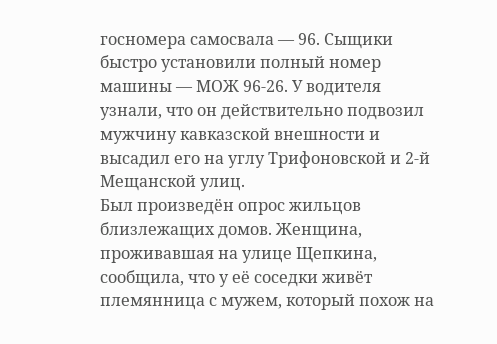госномера самосвала — 96. Сыщики быстро установили полный номер машины — МОЖ 96-26. У водителя узнали, что он действительно подвозил мужчину кавказской внешности и высадил его на углу Трифоновской и 2-й Мещанской улиц.
Был произведён опрос жильцов близлежащих домов. Женщина, проживавшая на улице Щепкина, сообщила, что у её соседки живёт племянница с мужем, который похож на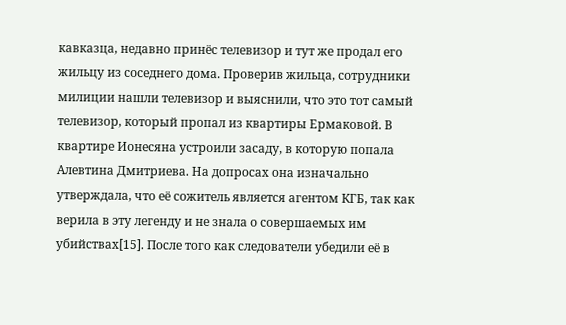кавказца, недавно принёс телевизор и тут же продал его жильцу из соседнего дома. Проверив жильца, сотрудники милиции нашли телевизор и выяснили, что это тот самый телевизор, который пропал из квартиры Ермаковой. В квартире Ионесяна устроили засаду, в которую попала Алевтина Дмитриева. На допросах она изначально утверждала, что её сожитель является агентом КГБ, так как верила в эту легенду и не знала о совершаемых им убийствах[15]. После того как следователи убедили её в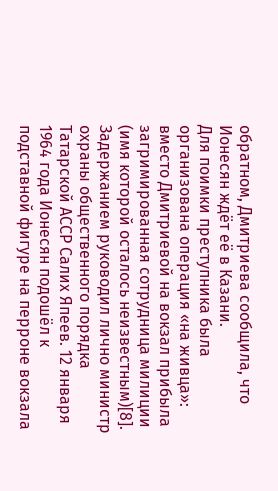обратном, Дмитриева сообщила, что Ионесян ждёт её в Казани.
Для поимки преступника была организована операция «на живца»: вместо Дмитриевой на вокзал прибыла загримированная сотрудница милиции (имя которой осталось неизвестным)[8]. Задержанием руководил лично министр охраны общественного порядка Татарской АССР Салих Япеев. 12 января 1964 года Ионесян подошёл к подставной фигуре на перроне вокзала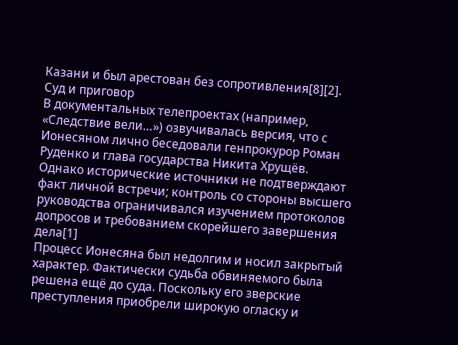Казани и был арестован без сопротивления[8][2].
Суд и приговор
В документальных телепроектах (например, «Следствие вели…») озвучивалась версия, что с Ионесяном лично беседовали генпрокурор Роман Руденко и глава государства Никита Хрущёв. Однако исторические источники не подтверждают факт личной встречи; контроль со стороны высшего руководства ограничивался изучением протоколов допросов и требованием скорейшего завершения дела[1]
Процесс Ионесяна был недолгим и носил закрытый характер. Фактически судьба обвиняемого была решена ещё до суда. Поскольку его зверские преступления приобрели широкую огласку и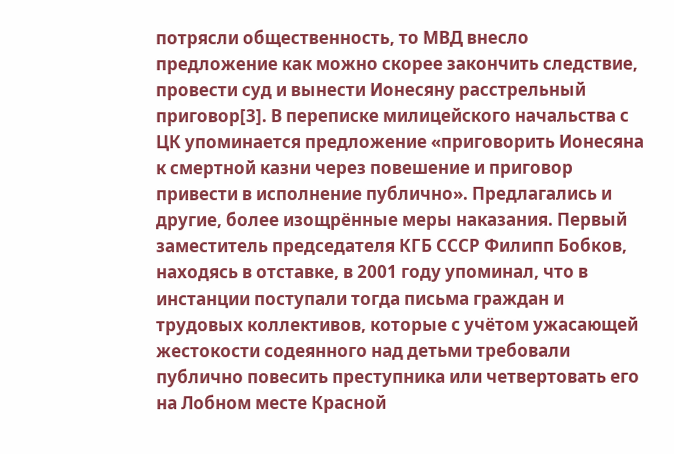потрясли общественность, то МВД внесло предложение как можно скорее закончить следствие, провести суд и вынести Ионесяну расстрельный приговор[3]. В переписке милицейского начальства с ЦК упоминается предложение «приговорить Ионесяна к смертной казни через повешение и приговор привести в исполнение публично». Предлагались и другие, более изощрённые меры наказания. Первый заместитель председателя КГБ СССР Филипп Бобков, находясь в отставке, в 2001 году упоминал, что в инстанции поступали тогда письма граждан и трудовых коллективов, которые с учётом ужасающей жестокости содеянного над детьми требовали публично повесить преступника или четвертовать его на Лобном месте Красной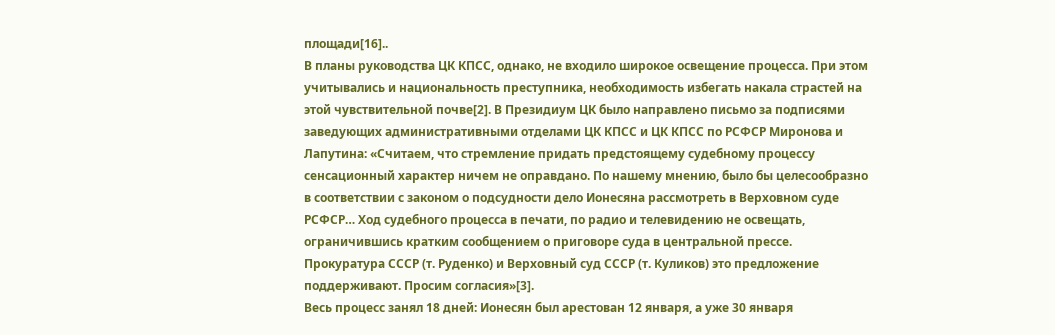площади[16]..
В планы руководства ЦК КПСС, однако, не входило широкое освещение процесса. При этом учитывались и национальность преступника, необходимость избегать накала страстей на этой чувствительной почве[2]. В Президиум ЦК было направлено письмо за подписями заведующих административными отделами ЦК КПСС и ЦК КПСС по РСФСР Миронова и Лапутина: «Считаем, что стремление придать предстоящему судебному процессу сенсационный характер ничем не оправдано. По нашему мнению, было бы целесообразно в соответствии с законом о подсудности дело Ионесяна рассмотреть в Верховном суде РСФСР… Ход судебного процесса в печати, по радио и телевидению не освещать, ограничившись кратким сообщением о приговоре суда в центральной прессе. Прокуратура СССР (т. Руденко) и Верховный суд СССР (т. Куликов) это предложение поддерживают. Просим согласия»[3].
Весь процесс занял 18 дней: Ионесян был арестован 12 января, а уже 30 января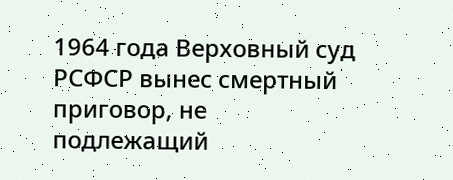1964 года Верховный суд РСФСР вынес смертный приговор, не подлежащий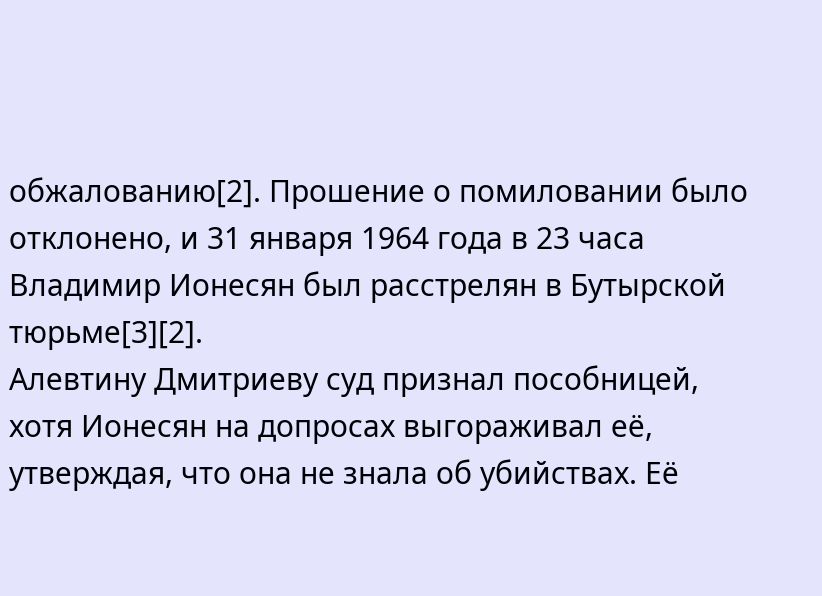обжалованию[2]. Прошение о помиловании было отклонено, и 31 января 1964 года в 23 часа Владимир Ионесян был расстрелян в Бутырской тюрьме[3][2].
Алевтину Дмитриеву суд признал пособницей, хотя Ионесян на допросах выгораживал её, утверждая, что она не знала об убийствах. Её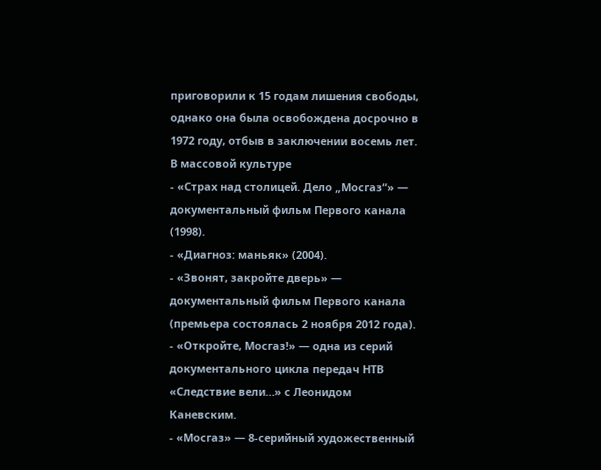приговорили к 15 годам лишения свободы, однако она была освобождена досрочно в 1972 году, отбыв в заключении восемь лет.
В массовой культуре
- «Страх над столицей. Дело „Мосгаз“» — документальный фильм Первого канала (1998).
- «Диагноз: маньяк» (2004).
- «Звонят, закройте дверь» — документальный фильм Первого канала (премьера состоялась 2 ноября 2012 года).
- «Откройте, Мосгаз!» — одна из серий документального цикла передач НТВ «Следствие вели…» с Леонидом Каневским.
- «Мосгаз» — 8-серийный художественный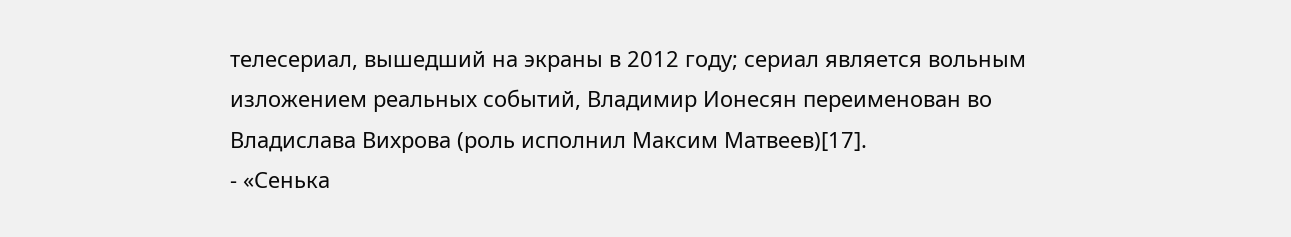телесериал, вышедший на экраны в 2012 году; сериал является вольным изложением реальных событий, Владимир Ионесян переименован во Владислава Вихрова (роль исполнил Максим Матвеев)[17].
- «Сенька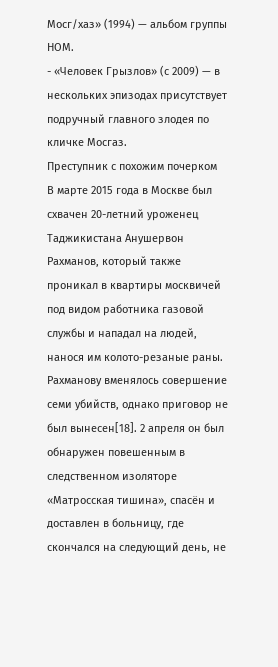Мосг/хаз» (1994) — альбом группы НОМ.
- «Человек Грызлов» (с 2009) — в нескольких эпизодах присутствует подручный главного злодея по кличке Мосгаз.
Преступник с похожим почерком
В марте 2015 года в Москве был схвачен 20-летний уроженец Таджикистана Анушервон Рахманов, который также проникал в квартиры москвичей под видом работника газовой службы и нападал на людей, нанося им колото-резаные раны. Рахманову вменялось совершение семи убийств, однако приговор не был вынесен[18]. 2 апреля он был обнаружен повешенным в следственном изоляторе «Матросская тишина», спасён и доставлен в больницу, где скончался на следующий день, не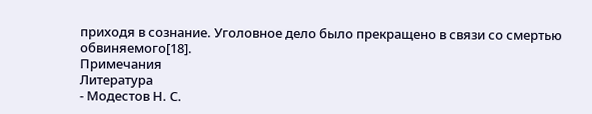приходя в сознание. Уголовное дело было прекращено в связи со смертью обвиняемого[18].
Примечания
Литература
- Модестов Н. С.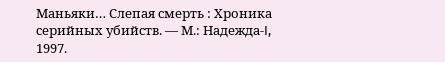Маньяки… Слепая смерть : Хроника серийных убийств. — М.: Надежда-I, 1997.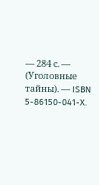— 284 с. — (Уголовные тайны). — ISBN 5-86150-041-X.